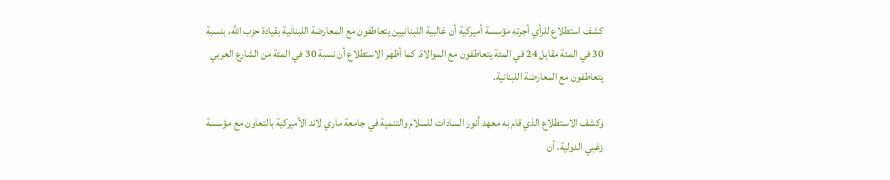كشف استطلاع للرأي أجرته مؤسسة أميركية أن غالبية اللبنانيين يتعاطفون مع المعارضة اللبنانية بقيادة حزب الله، بنسبة 30 في المئة مقابل 24 في المئة يتعاطفون مع الموالاة. كما أظهر الاستطلاع أن نسبة 30 في المئة من الشارع العربي يتعاطفون مع المعارضة اللبنانية.

وكشف الاستطلاع الذي قام به معهد أنور السادات للسلام والتنمية في جامعة ماري لاند الأميركية بالتعاون مع مؤسسة زغبي الدولية، أن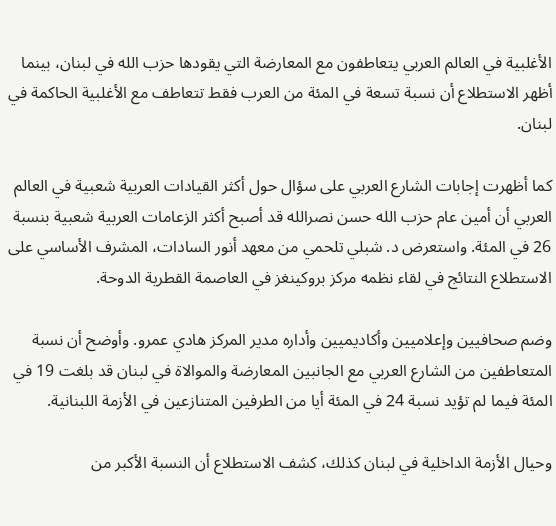الأغلبية في العالم العربي يتعاطفون مع المعارضة التي يقودها حزب الله في لبنان، بينما أظهر الاستطلاع أن نسبة تسعة في المئة من العرب فقط تتعاطف مع الأغلبية الحاكمة في لبنان.

كما أظهرت إجابات الشارع العربي على سؤال حول أكثر القيادات العربية شعبية في العالم العربي أن أمين عام حزب الله حسن نصرالله قد أصبح أكثر الزعامات العربية شعبية بنسبة 26 في المئة. واستعرض د. شبلي تلحمي من معهد أنور السادات، المشرف الأساسي على الاستطلاع النتائج في لقاء نظمه مركز بروكينغز في العاصمة القطرية الدوحة.

وضم صحافيين وإعلاميين وأكاديميين وأداره مدير المركز هادي عمرو. وأوضح أن نسبة المتعاطفين من الشارع العربي مع الجانبين المعارضة والموالاة في لبنان قد بلغت 19 في المئة فيما لم تؤيد نسبة 24 في المئة أيا من الطرفين المتنازعين في الأزمة اللبنانية.

وحيال الأزمة الداخلية في لبنان كذلك، كشف الاستطلاع أن النسبة الأكبر من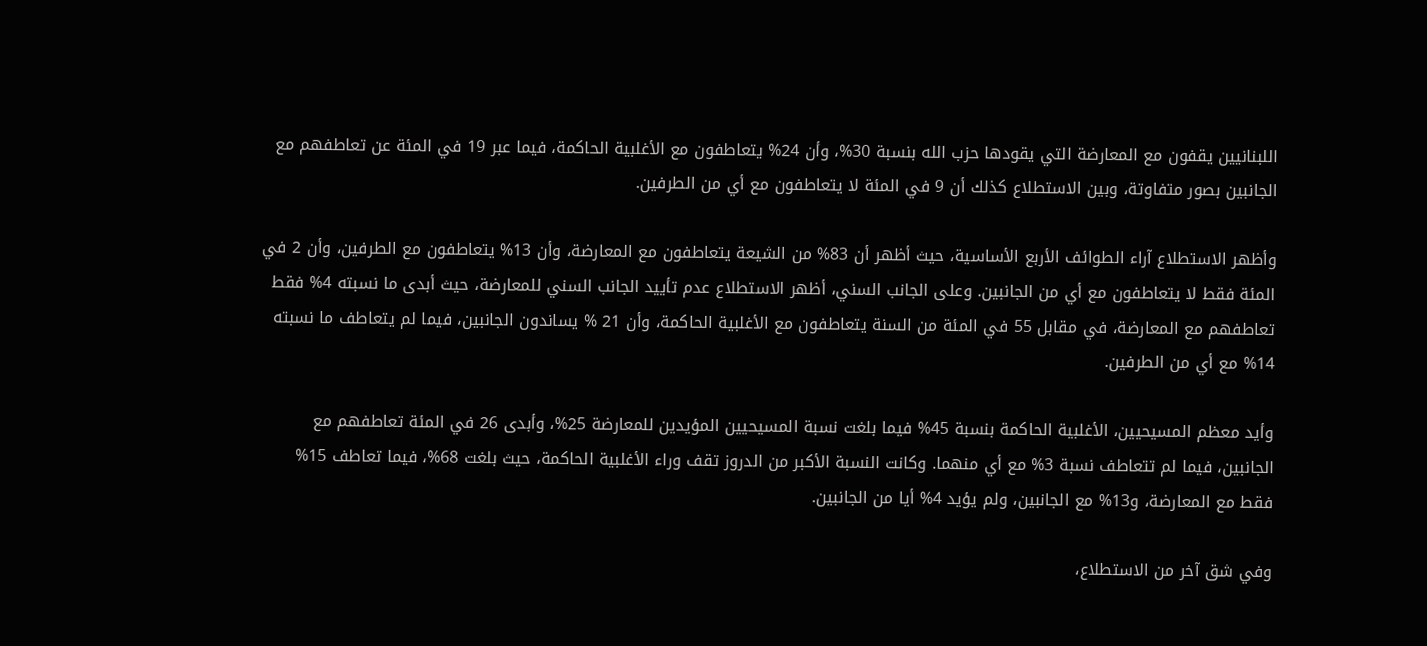اللبنانيين يقفون مع المعارضة التي يقودها حزب الله بنسبة 30%، وأن 24% يتعاطفون مع الأغلبية الحاكمة، فيما عبر 19 في المئة عن تعاطفهم مع الجانبين بصور متفاوتة، وبين الاستطلاع كذلك أن 9 في المئة لا يتعاطفون مع أي من الطرفين.

وأظهر الاستطلاع آراء الطوائف الأربع الأساسية، حيث أظهر أن 83% من الشيعة يتعاطفون مع المعارضة، وأن 13% يتعاطفون مع الطرفين، وأن 2 في المئة فقط لا يتعاطفون مع أي من الجانبين. وعلى الجانب السني، أظهر الاستطلاع عدم تأييد الجانب السني للمعارضة، حيث أبدى ما نسبته 4% فقط تعاطفهم مع المعارضة، في مقابل 55 في المئة من السنة يتعاطفون مع الأغلبية الحاكمة، وأن 21 % يساندون الجانبين، فيما لم يتعاطف ما نسبته 14% مع أي من الطرفين.

وأيد معظم المسيحيين، الأغلبية الحاكمة بنسبة 45% فيما بلغت نسبة المسيحيين المؤيدين للمعارضة 25%، وأبدى 26 في المئة تعاطفهم مع الجانبين، فيما لم تتعاطف نسبة 3% مع أي منهما. وكانت النسبة الأكبر من الدروز تقف وراء الأغلبية الحاكمة، حيث بلغت 68%، فيما تعاطف 15% فقط مع المعارضة، و13% مع الجانبين، ولم يؤيد 4% أيا من الجانبين.

وفي شق آخر من الاستطلاع،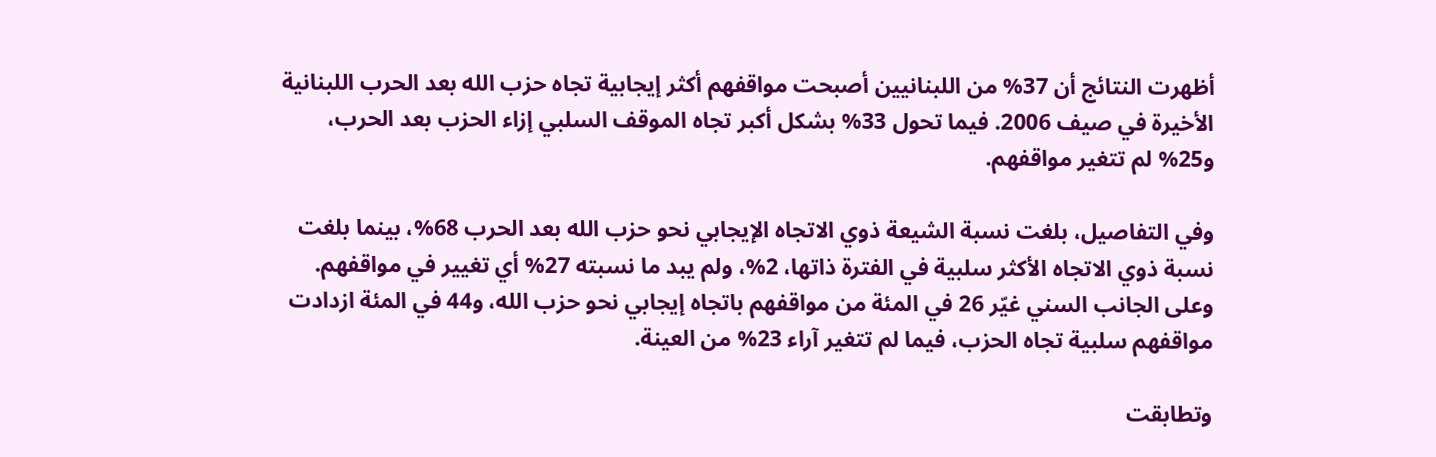أظهرت النتائج أن 37% من اللبنانيين أصبحت مواقفهم أكثر إيجابية تجاه حزب الله بعد الحرب اللبنانية الأخيرة في صيف 2006. فيما تحول 33% بشكل أكبر تجاه الموقف السلبي إزاء الحزب بعد الحرب، و25% لم تتغير مواقفهم.

وفي التفاصيل، بلغت نسبة الشيعة ذوي الاتجاه الإيجابي نحو حزب الله بعد الحرب 68%، بينما بلغت نسبة ذوي الاتجاه الأكثر سلبية في الفترة ذاتها، 2%، ولم يبد ما نسبته 27% أي تغيير في مواقفهم. وعلى الجانب السني غيّر 26 في المئة من مواقفهم باتجاه إيجابي نحو حزب الله، و44 في المئة ازدادت مواقفهم سلبية تجاه الحزب، فيما لم تتغير آراء 23% من العينة.

وتطابقت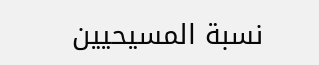نسبة المسيحيين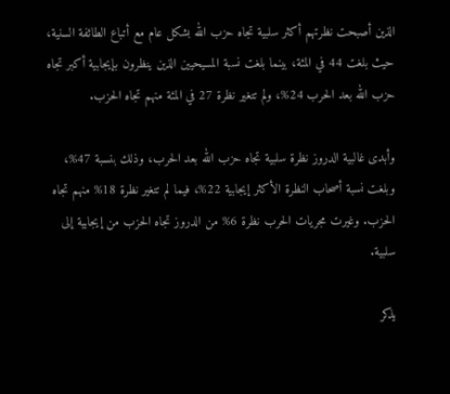الذين أصبحت نظرتهم أكثر سلبية تجاه حزب الله بشكل عام مع أتباع الطائفة السنية، حيث بلغت 44 في المئة، بينما بلغت نسبة المسيحيين الذين ينظرون بإيجابية أكبر تجاه حزب الله بعد الحرب 24%، ولم تتغير نظرة 27 في المئة منهم تجاه الحزب.

وأبدى غالبية الدروز نظرة سلبية تجاه حزب الله بعد الحرب، وذلك بنسبة 47%، وبلغت نسبة أصحاب النظرة الأكثر إيجابية 22%، فيما لم تتغير نظرة 18% منهم تجاه الحزب. وغيرت مجريات الحرب نظرة 6% من الدروز تجاه الحزب من إيجابية إلى سلبية.

يذكر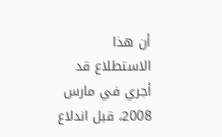أن هذا الاستطلاع قد أجري في مارس 2008، قبل اندلاع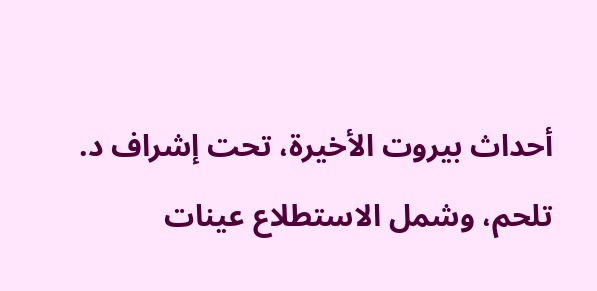أحداث بيروت الأخيرة، تحت إشراف د. تلحم، وشمل الاستطلاع عينات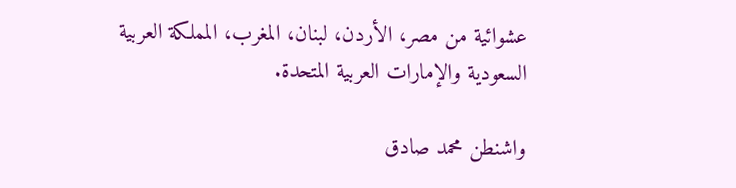عشوائية من مصر، الأردن، لبنان، المغرب، المملكة العربية السعودية والإمارات العربية المتحدة.

واشنطن محمد صادق